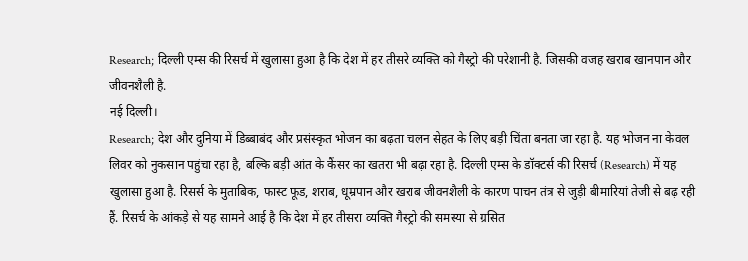Research; दिल्ली एम्स की रिसर्च में खुलासा हुआ है कि देश में हर तीसरे व्यक्ति को गैस्ट्रो की परेशानी है. जिसकी वजह खराब खानपान और जीवनशैली है.
नई दिल्ली।
Research; देश और दुनिया में डिब्बाबंद और प्रसंस्कृत भोजन का बढ़ता चलन सेहत के लिए बड़ी चिंता बनता जा रहा है. यह भोजन ना केवल लिवर को नुकसान पहुंचा रहा है, बल्कि बड़ी आंत के कैंसर का खतरा भी बढ़ा रहा है. दिल्ली एम्स के डॉक्टर्स की रिसर्च (Research) में यह खुलासा हुआ है. रिसर्स के मुताबिक, फास्ट फूड, शराब, धूम्रपान और खराब जीवनशैली के कारण पाचन तंत्र से जुड़ी बीमारियां तेजी से बढ़ रही हैं. रिसर्च के आंकड़े से यह सामने आई है कि देश में हर तीसरा व्यक्ति गैस्ट्रो की समस्या से ग्रसित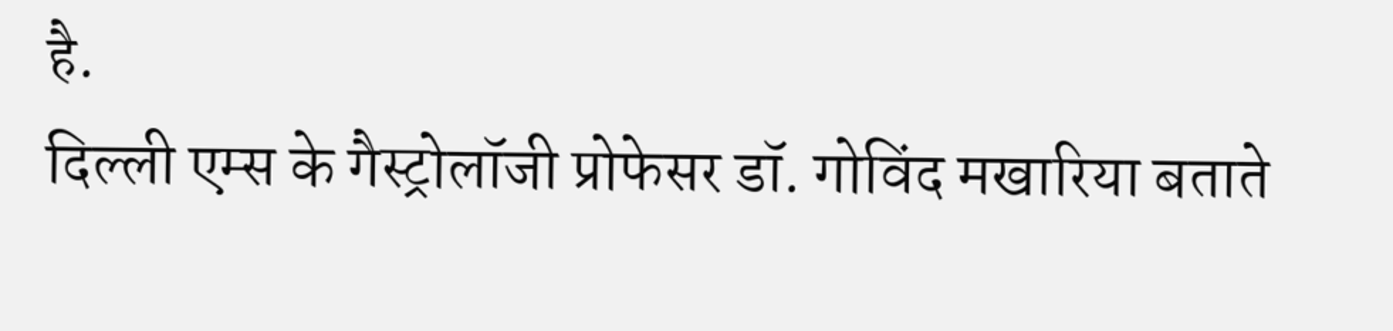है.
दिल्ली एम्स के गैस्ट्रोलॉजी प्रोफेसर डॉ. गोविंद मखारिया बताते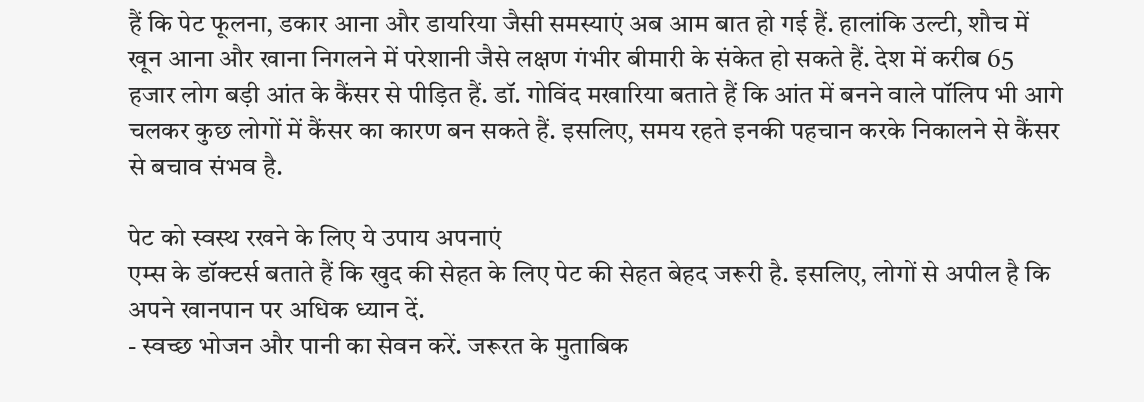हैं कि पेट फूलना, डकार आना और डायरिया जैसी समस्याएं अब आम बात हो गई हैं. हालांकि उल्टी, शौच में खून आना और खाना निगलने में परेशानी जैसे लक्षण गंभीर बीमारी के संकेत हो सकते हैं. देश में करीब 65 हजार लोग बड़ी आंत के कैंसर से पीड़ित हैं. डॉ. गोविंद मखारिया बताते हैं कि आंत में बनने वाले पॉलिप भी आगे चलकर कुछ लोगों में कैंसर का कारण बन सकते हैं. इसलिए, समय रहते इनकी पहचान करके निकालने से कैंसर से बचाव संभव है.

पेट को स्वस्थ रखने के लिए ये उपाय अपनाएं
एम्स के डॉक्टर्स बताते हैं कि खुद की सेहत के लिए पेट की सेहत बेहद जरूरी है. इसलिए, लोगों से अपील है कि अपने खानपान पर अधिक ध्यान दें.
- स्वच्छ भोजन और पानी का सेवन करें. जरूरत के मुताबिक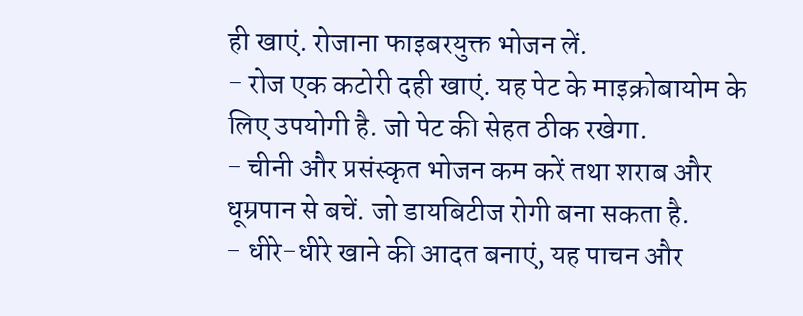ही खाएं. रोजाना फाइबरयुक्त भोजन लें.
- रोज एक कटोरी दही खाएं. यह पेट के माइक्रोबायोम के लिए उपयोगी है. जो पेट की सेहत ठीक रखेगा.
- चीनी और प्रसंस्कृत भोजन कम करें तथा शराब और धूम्रपान से बचें. जो डायबिटीज रोगी बना सकता है.
- धीरे-धीरे खाने की आदत बनाएं, यह पाचन और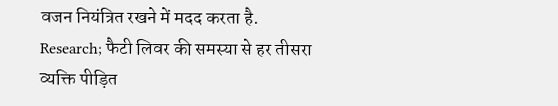वजन नियंत्रित रखने में मदद करता है.
Research; फैटी लिवर की समस्या से हर तीसरा व्यक्ति पीड़ित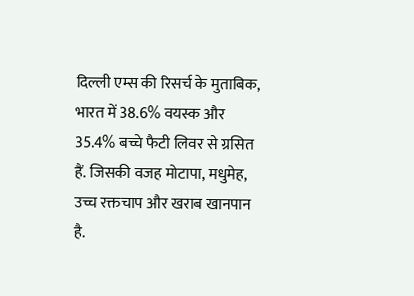दिल्ली एम्स की रिसर्च के मुताबिक, भारत में 38.6% वयस्क और 35.4% बच्चे फैटी लिवर से ग्रसित हैं. जिसकी वजह मोटापा, मधुमेह, उच्च रक्तचाप और खराब खानपान है.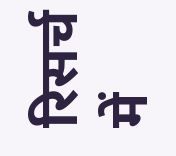रिसर्च में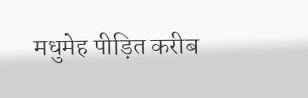मधुमेह पीड़ित करीब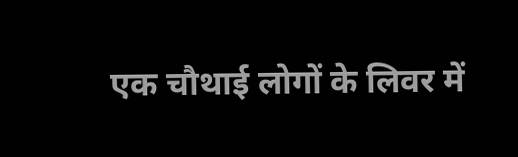एक चौथाई लोगों के लिवर में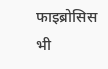फाइब्रोसिस भी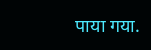पाया गया.